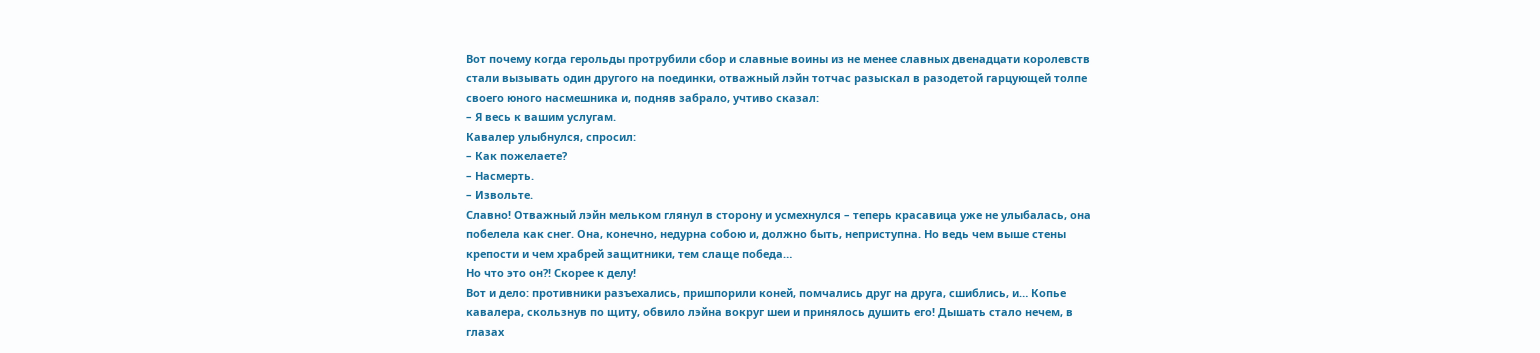Вот почему когда герольды протрубили сбор и славные воины из не менее славных двенадцати королевств стали вызывать один другого на поединки, отважный лэйн тотчас разыскал в разодетой гарцующей толпе своего юного насмешника и, подняв забрало, учтиво сказал:
– Я весь к вашим услугам.
Кавалер улыбнулся, спросил:
– Как пожелаете?
– Насмерть.
– Извольте.
Славно! Отважный лэйн мельком глянул в сторону и усмехнулся – теперь красавица уже не улыбалась, она побелела как снег. Она, конечно, недурна собою и, должно быть, неприступна. Но ведь чем выше стены крепости и чем храбрей защитники, тем слаще победа…
Но что это он?! Скорее к делу!
Вот и дело: противники разъехались, пришпорили коней, помчались друг на друга, сшиблись, и… Копье кавалера, скользнув по щиту, обвило лэйна вокруг шеи и принялось душить его! Дышать стало нечем, в глазах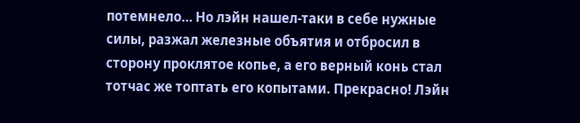потемнело… Но лэйн нашел-таки в себе нужные силы, разжал железные объятия и отбросил в сторону проклятое копье, а его верный конь стал тотчас же топтать его копытами. Прекрасно! Лэйн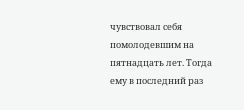чувствовал себя помолодевшим на пятнадцать лет. Тогда ему в последний раз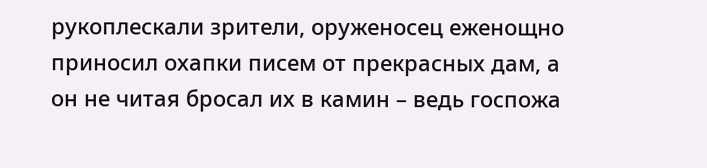рукоплескали зрители, оруженосец еженощно приносил охапки писем от прекрасных дам, а он не читая бросал их в камин – ведь госпожа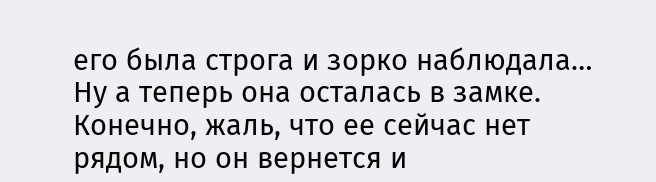его была строга и зорко наблюдала…
Ну а теперь она осталась в замке. Конечно, жаль, что ее сейчас нет рядом, но он вернется и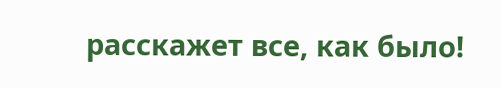расскажет все, как было!